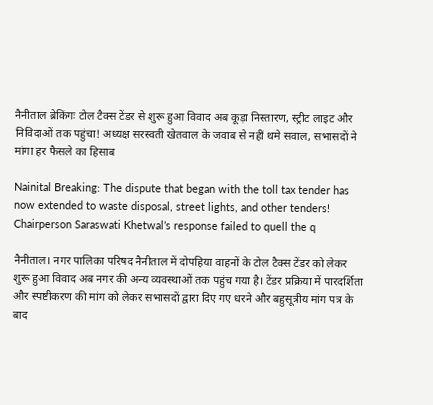नैनीताल ब्रेकिंगः टोल टैक्स टेंडर से शुरू हुआ विवाद अब कूड़ा निस्तारण, स्ट्रीट लाइट और निविदाओं तक पहुंचा! अध्यक्ष सरस्वती खेतवाल के जवाब से नहीं थमे सवाल, सभासदों ने मांगा हर फैसले का हिसाब

Nainital Breaking: The dispute that began with the toll tax tender has now extended to waste disposal, street lights, and other tenders! Chairperson Saraswati Khetwal’s response failed to quell the q

नैनीताल। नगर पालिका परिषद नैनीताल में दोपहिया वाहनों के टोल टैक्स टेंडर को लेकर शुरू हुआ विवाद अब नगर की अन्य व्यवस्थाओं तक पहुंच गया है। टेंडर प्रक्रिया में पारदर्शिता और स्पष्टीकरण की मांग को लेकर सभासदों द्वारा दिए गए धरने और बहुसूत्रीय मांग पत्र के बाद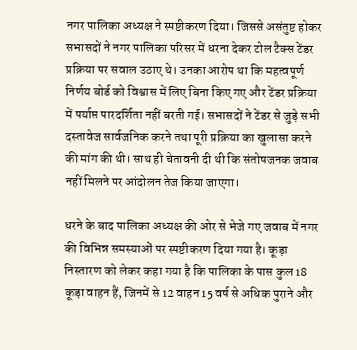नगर पालिका अध्यक्ष ने स्पष्टीकरण दिया। जिससे असंतुष्ट होकर सभासदों ने नगर पालिका परिसर में धरना देकर टोल टैक्स टेंडर प्रक्रिया पर सवाल उठाए थे। उनका आरोप था कि महत्वपूर्ण निर्णय बोर्ड को विश्वास में लिए बिना किए गए और टेंडर प्रक्रिया में पर्याप्त पारदर्शिता नहीं बरती गई। सभासदों ने टेंडर से जुड़े सभी दस्तावेज सार्वजनिक करने तथा पूरी प्रक्रिया का खुलासा करने की मांग की थी। साथ ही चेतावनी दी थी कि संतोषजनक जवाब नहीं मिलने पर आंदोलन तेज किया जाएगा।

धरने के बाद पालिका अध्यक्ष की ओर से भेजे गए जवाब में नगर की विभिन्न समस्याओं पर स्पष्टीकरण दिया गया है। कूड़ा निस्तारण को लेकर कहा गया है कि पालिका के पास कुल 18 कूड़ा वाहन हैं, जिनमें से 12 वाहन 15 वर्ष से अधिक पुराने और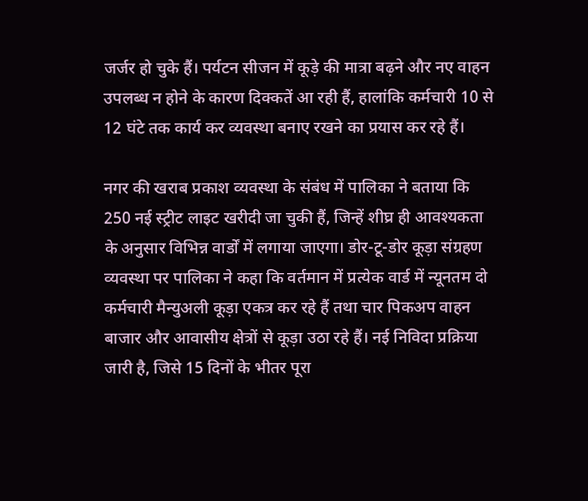जर्जर हो चुके हैं। पर्यटन सीजन में कूड़े की मात्रा बढ़ने और नए वाहन उपलब्ध न होने के कारण दिक्कतें आ रही हैं, हालांकि कर्मचारी 10 से 12 घंटे तक कार्य कर व्यवस्था बनाए रखने का प्रयास कर रहे हैं।

नगर की खराब प्रकाश व्यवस्था के संबंध में पालिका ने बताया कि 250 नई स्ट्रीट लाइट खरीदी जा चुकी हैं, जिन्हें शीघ्र ही आवश्यकता के अनुसार विभिन्न वार्डों में लगाया जाएगा। डोर-टू-डोर कूड़ा संग्रहण व्यवस्था पर पालिका ने कहा कि वर्तमान में प्रत्येक वार्ड में न्यूनतम दो कर्मचारी मैन्युअली कूड़ा एकत्र कर रहे हैं तथा चार पिकअप वाहन बाजार और आवासीय क्षेत्रों से कूड़ा उठा रहे हैं। नई निविदा प्रक्रिया जारी है, जिसे 15 दिनों के भीतर पूरा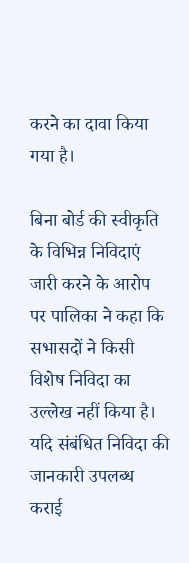करने का दावा किया गया है।

बिना बोर्ड की स्वीकृति के विभिन्न निविदाएं जारी करने के आरोप पर पालिका ने कहा कि सभासदों ने किसी विशेष निविदा का उल्लेख नहीं किया है। यदि संबंधित निविदा की जानकारी उपलब्ध कराई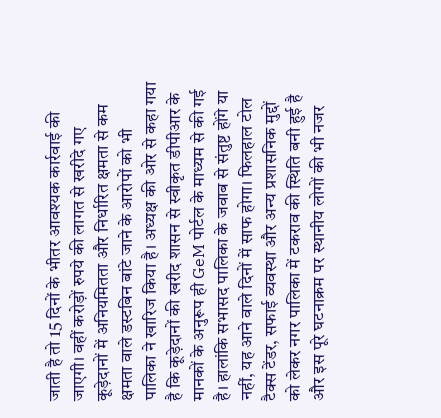जाती है तो 15 दिनों के भीतर आवश्यक कार्रवाई की जाएगी। वहीं करोड़ों रुपये की लागत से खरीदे गए कूड़ेदानों में अनियमितता और निर्धारित क्षमता से कम क्षमता वाले डस्टबिन बांटे जाने के आरोपों को भी पालिका ने खारिज किया है। अध्यक्ष की ओर से कहा गया है कि कूड़ेदानों की खरीद शासन से स्वीकृत डीपीआर के मानकों के अनुरूप ही GeM पोर्टल के माध्यम से की गई है। हालांकि सभासद पालिका के जवाब से संतुष्ट होंगे या नहीं, यह आने वाले दिनों में साफ होगा। फिलहाल टोल टैक्स टेंडर, सफाई व्यवस्था और अन्य प्रशासनिक मुद्दों को लेकर नगर पालिका में टकराव की स्थिति बनी हुई है और इस पूरे घटनाक्रम पर स्थानीय लोगों की भी नजर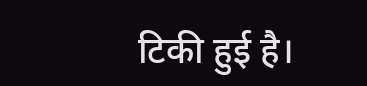टिकी हुई है।